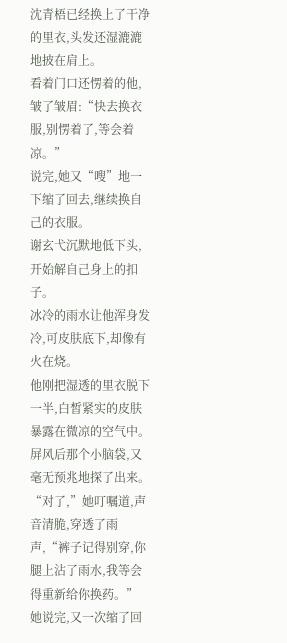沈青梧已经换上了干净的里衣,头发还湿漉漉地披在肩上。
看着门口还愣着的他,皱了皱眉:“快去换衣服,别愣着了,等会着凉。”
说完,她又“嗖”地一下缩了回去,继续换自己的衣服。
谢玄弋沉默地低下头,开始解自己身上的扣子。
冰冷的雨水让他浑身发冷,可皮肤底下,却像有火在烧。
他刚把湿透的里衣脱下一半,白皙紧实的皮肤暴露在微凉的空气中。
屏风后那个小脑袋,又毫无预兆地探了出来。
“对了,”她叮嘱道,声音清脆,穿透了雨声,“裤子记得别穿,你腿上沾了雨水,我等会得重新给你换药。”
她说完,又一次缩了回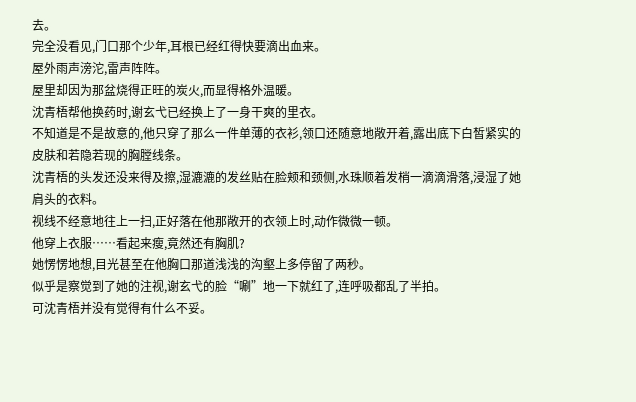去。
完全没看见,门口那个少年,耳根已经红得快要滴出血来。
屋外雨声滂沱,雷声阵阵。
屋里却因为那盆烧得正旺的炭火,而显得格外温暖。
沈青梧帮他换药时,谢玄弋已经换上了一身干爽的里衣。
不知道是不是故意的,他只穿了那么一件单薄的衣衫,领口还随意地敞开着,露出底下白皙紧实的皮肤和若隐若现的胸膛线条。
沈青梧的头发还没来得及擦,湿漉漉的发丝贴在脸颊和颈侧,水珠顺着发梢一滴滴滑落,浸湿了她肩头的衣料。
视线不经意地往上一扫,正好落在他那敞开的衣领上时,动作微微一顿。
他穿上衣服……看起来瘦,竟然还有胸肌?
她愣愣地想,目光甚至在他胸口那道浅浅的沟壑上多停留了两秒。
似乎是察觉到了她的注视,谢玄弋的脸“唰”地一下就红了,连呼吸都乱了半拍。
可沈青梧并没有觉得有什么不妥。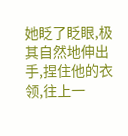她眨了眨眼,极其自然地伸出手,捏住他的衣领,往上一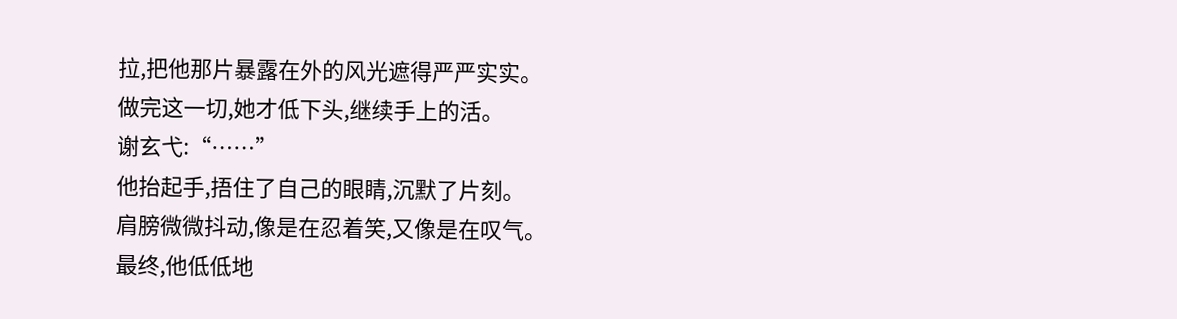拉,把他那片暴露在外的风光遮得严严实实。
做完这一切,她才低下头,继续手上的活。
谢玄弋:“……”
他抬起手,捂住了自己的眼睛,沉默了片刻。
肩膀微微抖动,像是在忍着笑,又像是在叹气。
最终,他低低地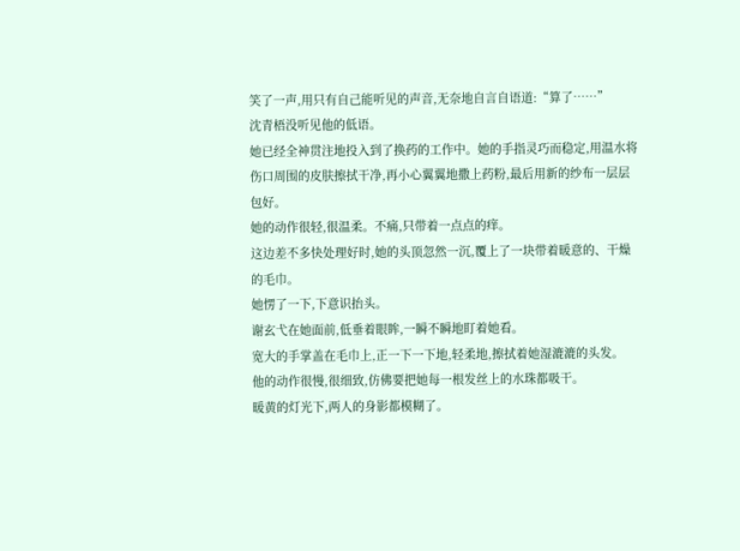笑了一声,用只有自己能听见的声音,无奈地自言自语道:“算了……”
沈青梧没听见他的低语。
她已经全神贯注地投入到了换药的工作中。她的手指灵巧而稳定,用温水将伤口周围的皮肤擦拭干净,再小心翼翼地撒上药粉,最后用新的纱布一层层包好。
她的动作很轻,很温柔。不痛,只带着一点点的痒。
这边差不多快处理好时,她的头顶忽然一沉,覆上了一块带着暖意的、干燥的毛巾。
她愣了一下,下意识抬头。
谢玄弋在她面前,低垂着眼眸,一瞬不瞬地盯着她看。
宽大的手掌盖在毛巾上,正一下一下地,轻柔地,擦拭着她湿漉漉的头发。
他的动作很慢,很细致,仿佛要把她每一根发丝上的水珠都吸干。
暖黄的灯光下,两人的身影都模糊了。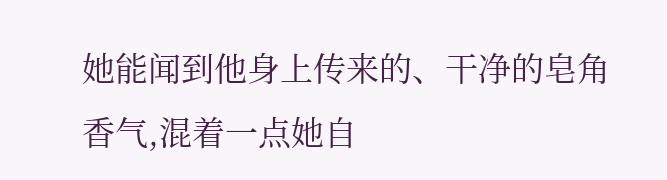她能闻到他身上传来的、干净的皂角香气,混着一点她自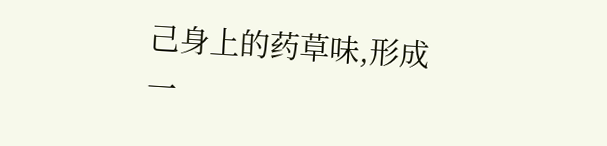己身上的药草味,形成一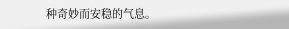种奇妙而安稳的气息。